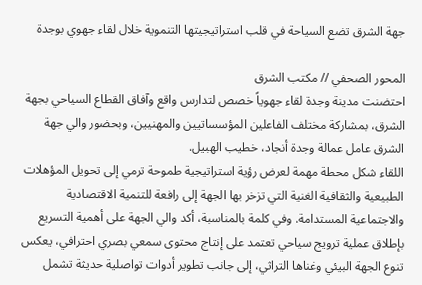جهة الشرق تضع السياحة في قلب استراتيجيتها التنموية خلال لقاء جهوي بوجدة

المحور الصحفي // مكتب الشرق
احتضنت مدينة وجدة لقاء جهوياً خصص لتدارس واقع وآفاق القطاع السياحي بجهة الشرق، بمشاركة مختلف الفاعلين المؤسساتيين والمهنيين، وبحضور والي جهة الشرق عامل عمالة وجدة أنجاد، خطيب الهبيل.
اللقاء شكل محطة مهمة لعرض رؤية استراتيجية طموحة ترمي إلى تحويل المؤهلات الطبيعية والثقافية الغنية التي تزخر بها الجهة إلى رافعة للتنمية الاقتصادية والاجتماعية المستدامة. وفي كلمة بالمناسبة، أكد والي الجهة على أهمية التسريع بإطلاق عملية ترويج سياحي تعتمد على إنتاج محتوى سمعي بصري احترافي، يعكس تنوع الجهة البيئي وغناها التراثي، إلى جانب تطوير أدوات تواصلية حديثة تشمل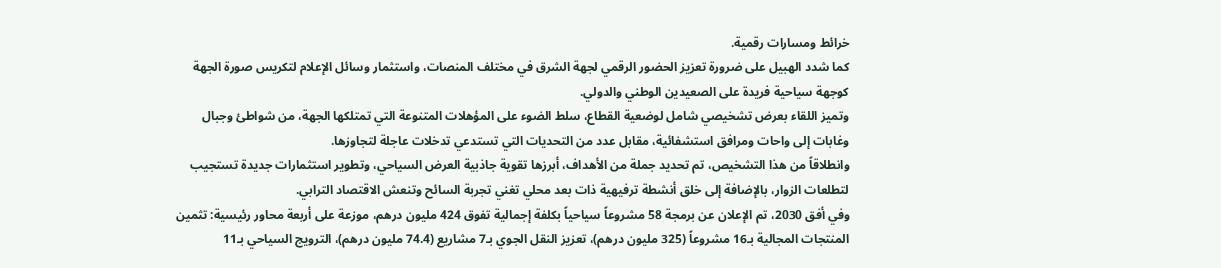خرائط ومسارات رقمية.
كما شدد الهبيل على ضرورة تعزيز الحضور الرقمي لجهة الشرق في مختلف المنصات، واستثمار وسائل الإعلام لتكريس صورة الجهة كوجهة سياحية فريدة على الصعيدين الوطني والدولي.
وتميز اللقاء بعرض تشخيصي شامل لوضعية القطاع، سلط الضوء على المؤهلات المتنوعة التي تمتلكها الجهة، من شواطئ وجبال وغابات إلى واحات ومرافق استشفائية، مقابل عدد من التحديات التي تستدعي تدخلات عاجلة لتجاوزها.
وانطلاقاً من هذا التشخيص، تم تحديد جملة من الأهداف، أبرزها تقوية جاذبية العرض السياحي، وتطوير استثمارات جديدة تستجيب لتطلعات الزوار، بالإضافة إلى خلق أنشطة ترفيهية ذات بعد محلي تغني تجربة السائح وتنعش الاقتصاد الترابي.
وفي أفق 2030، تم الإعلان عن برمجة 58 مشروعاً سياحياً بكلفة إجمالية تفوق 424 مليون درهم، موزعة على أربعة محاور رئيسية: تثمين المنتجات المجالية بـ16 مشروعاً (325 مليون درهم)، تعزيز النقل الجوي بـ7 مشاريع (74.4 مليون درهم)، الترويج السياحي بـ11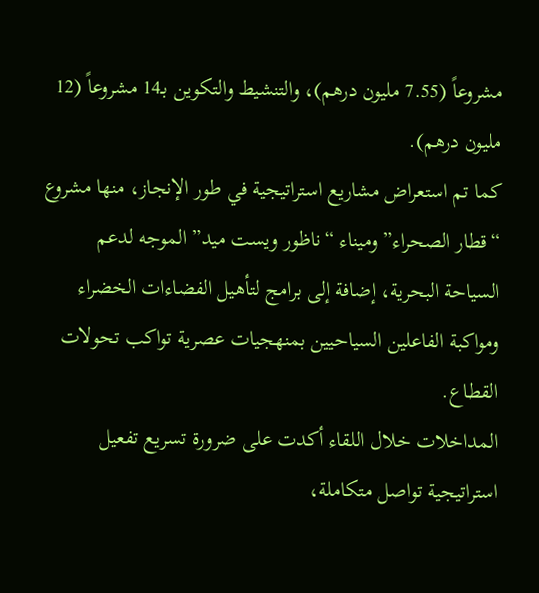مشروعاً (7.55 مليون درهم)، والتنشيط والتكوين بـ14 مشروعاً (12 مليون درهم).
كما تم استعراض مشاريع استراتيجية في طور الإنجاز، منها مشروع “قطار الصحراء” وميناء “ناظور ويست ميد” الموجه لدعم السياحة البحرية، إضافة إلى برامج لتأهيل الفضاءات الخضراء ومواكبة الفاعلين السياحيين بمنهجيات عصرية تواكب تحولات القطاع.
المداخلات خلال اللقاء أكدت على ضرورة تسريع تفعيل استراتيجية تواصل متكاملة،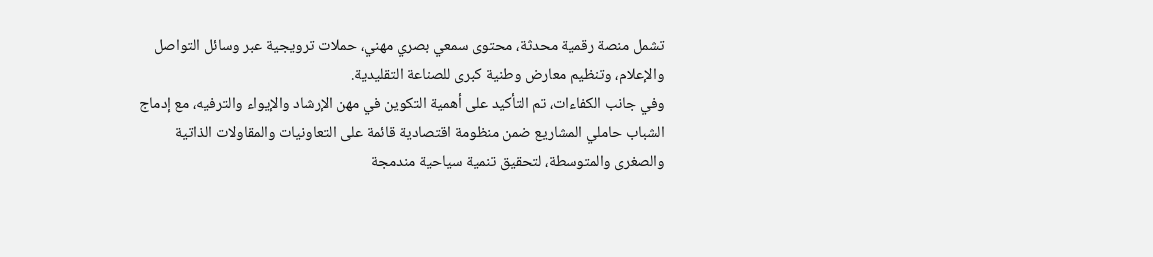تشمل منصة رقمية محدثة، محتوى سمعي بصري مهني، حملات ترويجية عبر وسائل التواصل والإعلام، وتنظيم معارض وطنية كبرى للصناعة التقليدية.
وفي جانب الكفاءات، تم التأكيد على أهمية التكوين في مهن الإرشاد والإيواء والترفيه، مع إدماج الشباب حاملي المشاريع ضمن منظومة اقتصادية قائمة على التعاونيات والمقاولات الذاتية والصغرى والمتوسطة، لتحقيق تنمية سياحية مندمجة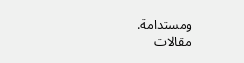ومستدامة.
مقالات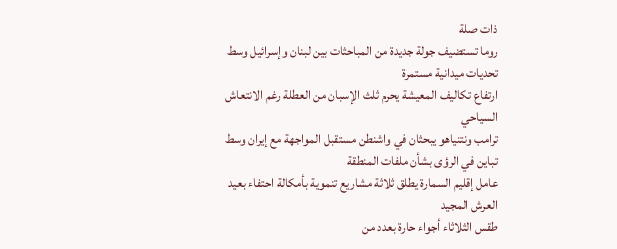ذات صلة
روما تستضيف جولة جديدة من المباحثات بين لبنان وإسرائيل وسط تحديات ميدانية مستمرة
ارتفاع تكاليف المعيشة يحرم ثلث الإسبان من العطلة رغم الانتعاش السياحي
ترامب ونتنياهو يبحثان في واشنطن مستقبل المواجهة مع إيران وسط تباين في الرؤى بشأن ملفات المنطقة
عامل إقليم السمارة يطلق ثلاثة مشاريع تنموية بأمكالة احتفاء بعيد العرش المجيد
طقس الثلاثاء أجواء حارة بعدد من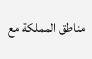مناطق المملكة مع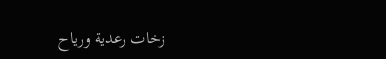زخات رعدية ورياح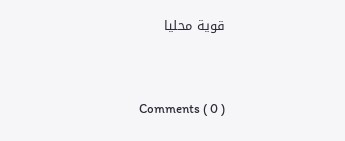قوية محليا


Comments ( 0 )